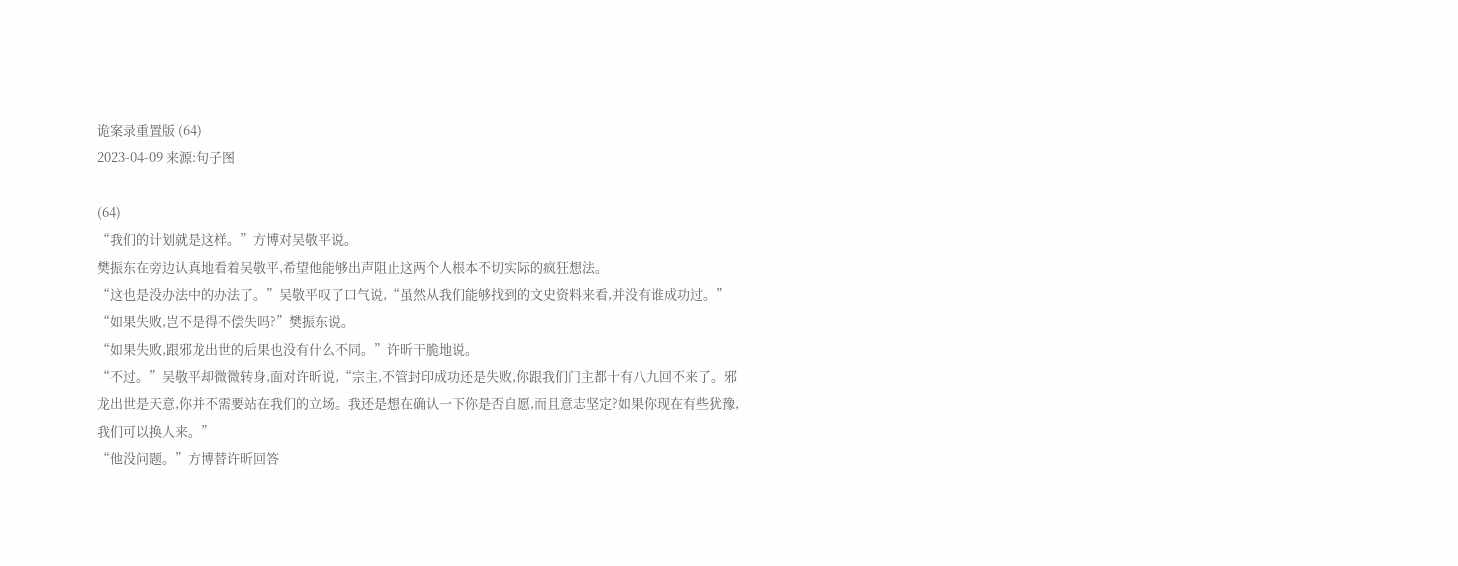诡案录重置版 (64)
2023-04-09 来源:句子图

(64)
“我们的计划就是这样。”方博对吴敬平说。
樊振东在旁边认真地看着吴敬平,希望他能够出声阻止这两个人根本不切实际的疯狂想法。
“这也是没办法中的办法了。”吴敬平叹了口气说,“虽然从我们能够找到的文史资料来看,并没有谁成功过。”
“如果失败,岂不是得不偿失吗?”樊振东说。
“如果失败,跟邪龙出世的后果也没有什么不同。”许昕干脆地说。
“不过。”吴敬平却微微转身,面对许昕说,“宗主,不管封印成功还是失败,你跟我们门主都十有八九回不来了。邪龙出世是天意,你并不需要站在我们的立场。我还是想在确认一下你是否自愿,而且意志坚定?如果你现在有些犹豫,我们可以换人来。”
“他没问题。”方博替许昕回答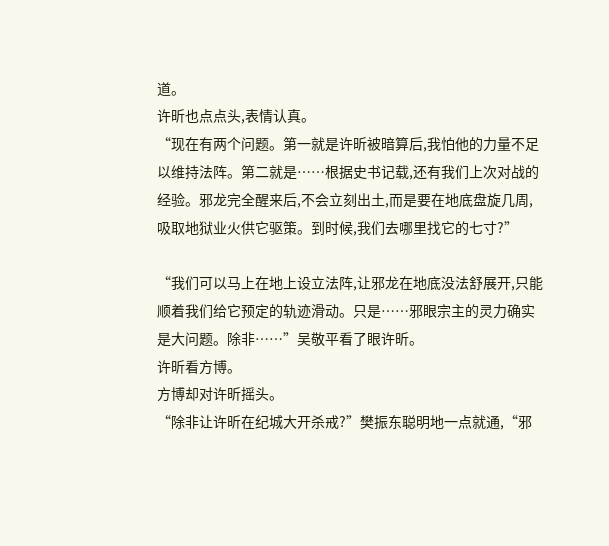道。
许昕也点点头,表情认真。
“现在有两个问题。第一就是许昕被暗算后,我怕他的力量不足以维持法阵。第二就是……根据史书记载,还有我们上次对战的经验。邪龙完全醒来后,不会立刻出土,而是要在地底盘旋几周,吸取地狱业火供它驱策。到时候,我们去哪里找它的七寸?”

“我们可以马上在地上设立法阵,让邪龙在地底没法舒展开,只能顺着我们给它预定的轨迹滑动。只是……邪眼宗主的灵力确实是大问题。除非……”吴敬平看了眼许昕。
许昕看方博。
方博却对许昕摇头。
“除非让许昕在纪城大开杀戒?”樊振东聪明地一点就通,“邪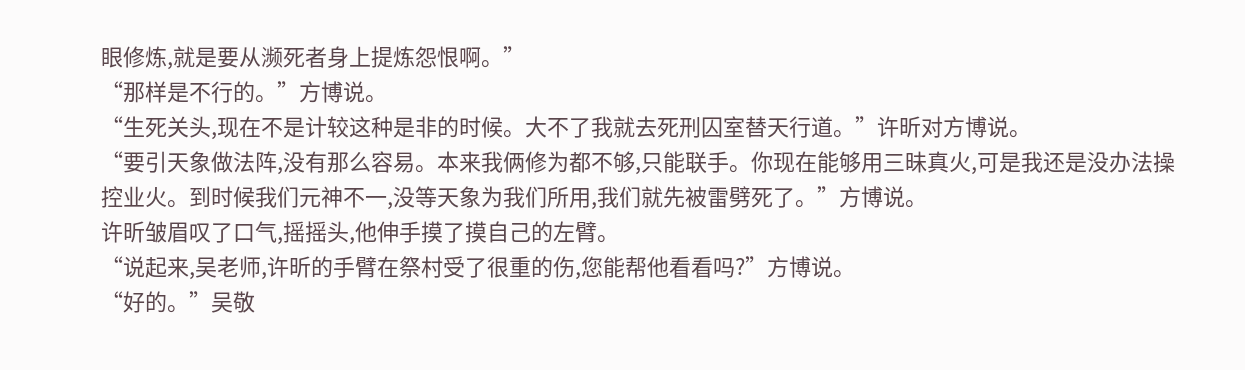眼修炼,就是要从濒死者身上提炼怨恨啊。”
“那样是不行的。”方博说。
“生死关头,现在不是计较这种是非的时候。大不了我就去死刑囚室替天行道。”许昕对方博说。
“要引天象做法阵,没有那么容易。本来我俩修为都不够,只能联手。你现在能够用三昧真火,可是我还是没办法操控业火。到时候我们元神不一,没等天象为我们所用,我们就先被雷劈死了。”方博说。
许昕皱眉叹了口气,摇摇头,他伸手摸了摸自己的左臂。
“说起来,吴老师,许昕的手臂在祭村受了很重的伤,您能帮他看看吗?”方博说。
“好的。”吴敬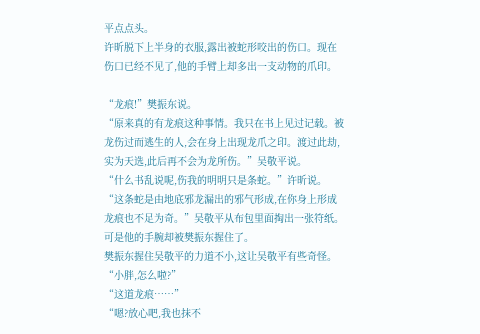平点点头。
许昕脱下上半身的衣服,露出被蛇形咬出的伤口。现在伤口已经不见了,他的手臂上却多出一支动物的爪印。

“龙痕!”樊振东说。
“原来真的有龙痕这种事情。我只在书上见过记载。被龙伤过而逃生的人,会在身上出现龙爪之印。渡过此劫,实为天选,此后再不会为龙所伤。”吴敬平说。
“什么书乱说呢,伤我的明明只是条蛇。”许昕说。
“这条蛇是由地底邪龙漏出的邪气形成,在你身上形成龙痕也不足为奇。”吴敬平从布包里面掏出一张符纸。
可是他的手腕却被樊振东握住了。
樊振东握住吴敬平的力道不小,这让吴敬平有些奇怪。
“小胖,怎么啦?”
“这道龙痕……”
“嗯?放心吧,我也抹不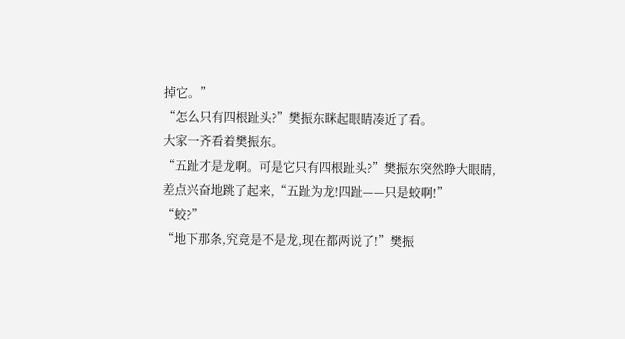掉它。”
“怎么只有四根趾头?”樊振东眯起眼睛凑近了看。
大家一齐看着樊振东。
“五趾才是龙啊。可是它只有四根趾头?”樊振东突然睁大眼睛,差点兴奋地跳了起来,“五趾为龙!四趾——只是蛟啊!”
“蛟?”
“地下那条,究竟是不是龙,现在都两说了!”樊振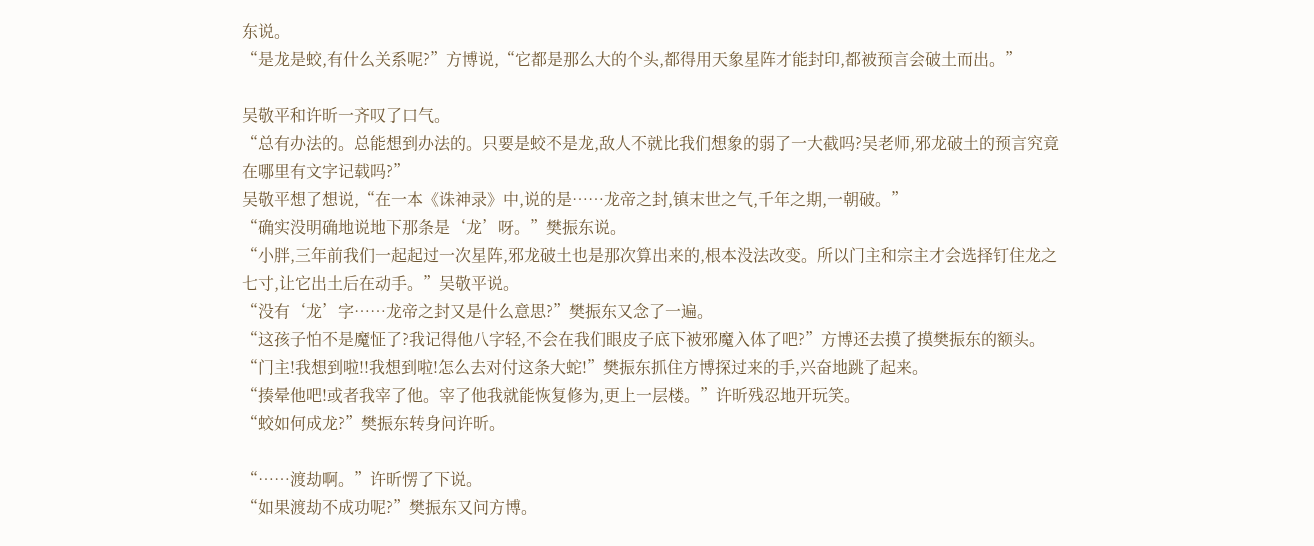东说。
“是龙是蛟,有什么关系呢?”方博说,“它都是那么大的个头,都得用天象星阵才能封印,都被预言会破土而出。”

吴敬平和许昕一齐叹了口气。
“总有办法的。总能想到办法的。只要是蛟不是龙,敌人不就比我们想象的弱了一大截吗?吴老师,邪龙破土的预言究竟在哪里有文字记载吗?”
吴敬平想了想说,“在一本《诛神录》中,说的是……龙帝之封,镇末世之气,千年之期,一朝破。”
“确实没明确地说地下那条是‘龙’呀。”樊振东说。
“小胖,三年前我们一起起过一次星阵,邪龙破土也是那次算出来的,根本没法改变。所以门主和宗主才会选择钉住龙之七寸,让它出土后在动手。”吴敬平说。
“没有‘龙’字……龙帝之封又是什么意思?”樊振东又念了一遍。
“这孩子怕不是魔怔了?我记得他八字轻,不会在我们眼皮子底下被邪魔入体了吧?”方博还去摸了摸樊振东的额头。
“门主!我想到啦!!我想到啦!怎么去对付这条大蛇!”樊振东抓住方博探过来的手,兴奋地跳了起来。
“揍晕他吧!或者我宰了他。宰了他我就能恢复修为,更上一层楼。”许昕残忍地开玩笑。
“蛟如何成龙?”樊振东转身问许昕。

“……渡劫啊。”许昕愣了下说。
“如果渡劫不成功呢?”樊振东又问方博。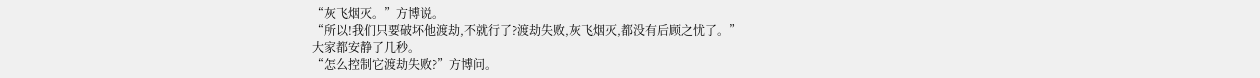“灰飞烟灭。”方博说。
“所以!我们只要破坏他渡劫,不就行了?渡劫失败,灰飞烟灭,都没有后顾之忧了。”
大家都安静了几秒。
“怎么控制它渡劫失败?”方博问。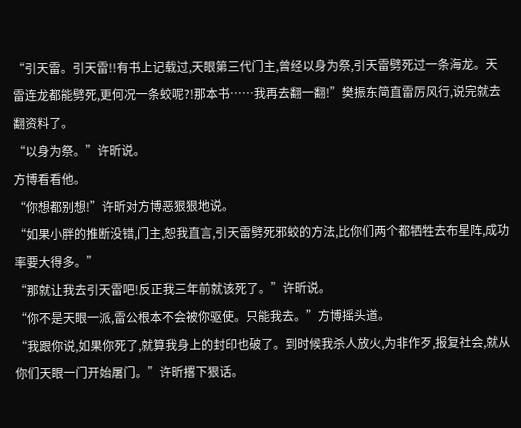“引天雷。引天雷!!有书上记载过,天眼第三代门主,曾经以身为祭,引天雷劈死过一条海龙。天雷连龙都能劈死,更何况一条蛟呢?!那本书……我再去翻一翻!”樊振东简直雷厉风行,说完就去翻资料了。
“以身为祭。”许昕说。
方博看看他。
“你想都别想!”许昕对方博恶狠狠地说。
“如果小胖的推断没错,门主,恕我直言,引天雷劈死邪蛟的方法,比你们两个都牺牲去布星阵,成功率要大得多。”
“那就让我去引天雷吧!反正我三年前就该死了。”许昕说。
“你不是天眼一派,雷公根本不会被你驱使。只能我去。”方博摇头道。
“我跟你说,如果你死了,就算我身上的封印也破了。到时候我杀人放火,为非作歹,报复社会,就从你们天眼一门开始屠门。”许昕撂下狠话。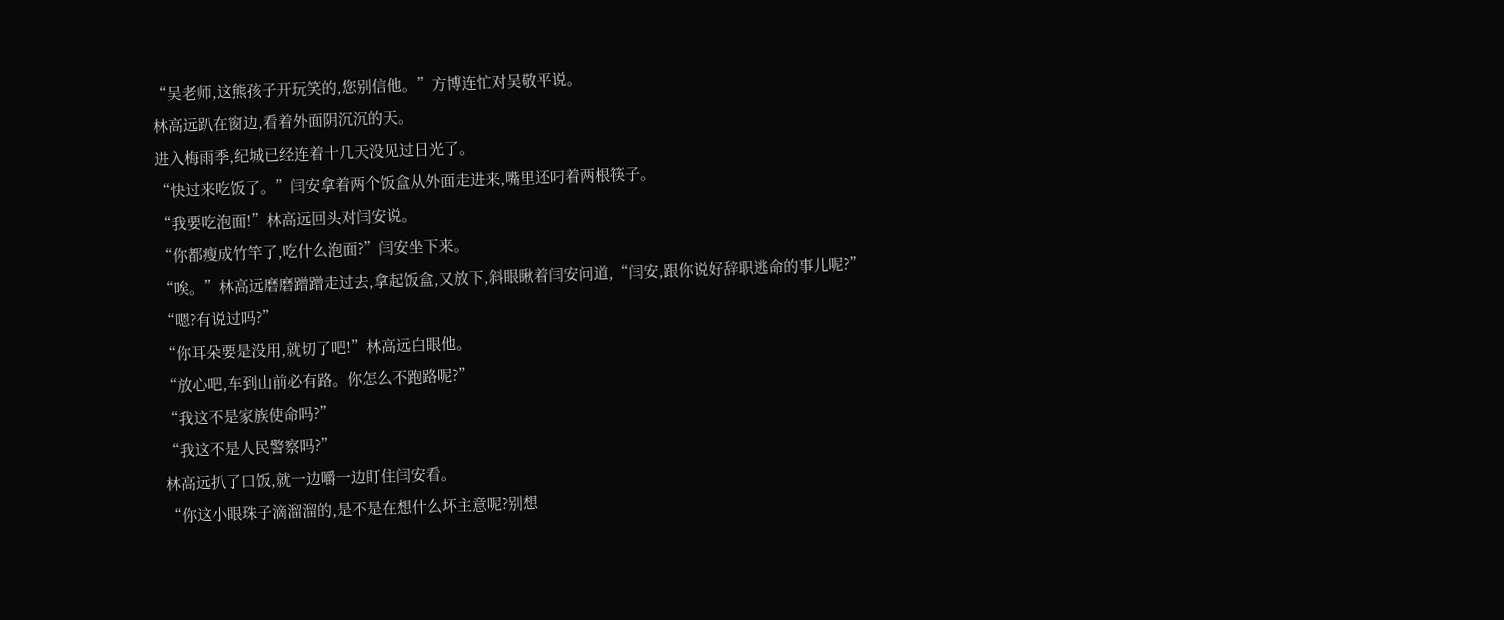“吴老师,这熊孩子开玩笑的,您别信他。”方博连忙对吴敬平说。
林高远趴在窗边,看着外面阴沉沉的天。
进入梅雨季,纪城已经连着十几天没见过日光了。
“快过来吃饭了。”闫安拿着两个饭盒从外面走进来,嘴里还叼着两根筷子。
“我要吃泡面!”林高远回头对闫安说。
“你都瘦成竹竿了,吃什么泡面?”闫安坐下来。
“唉。”林高远磨磨蹭蹭走过去,拿起饭盒,又放下,斜眼瞅着闫安问道,“闫安,跟你说好辞职逃命的事儿呢?”
“嗯?有说过吗?”
“你耳朵要是没用,就切了吧!”林高远白眼他。
“放心吧,车到山前必有路。你怎么不跑路呢?”
“我这不是家族使命吗?”
“我这不是人民警察吗?”
林高远扒了口饭,就一边嚼一边盯住闫安看。
“你这小眼珠子滴溜溜的,是不是在想什么坏主意呢?别想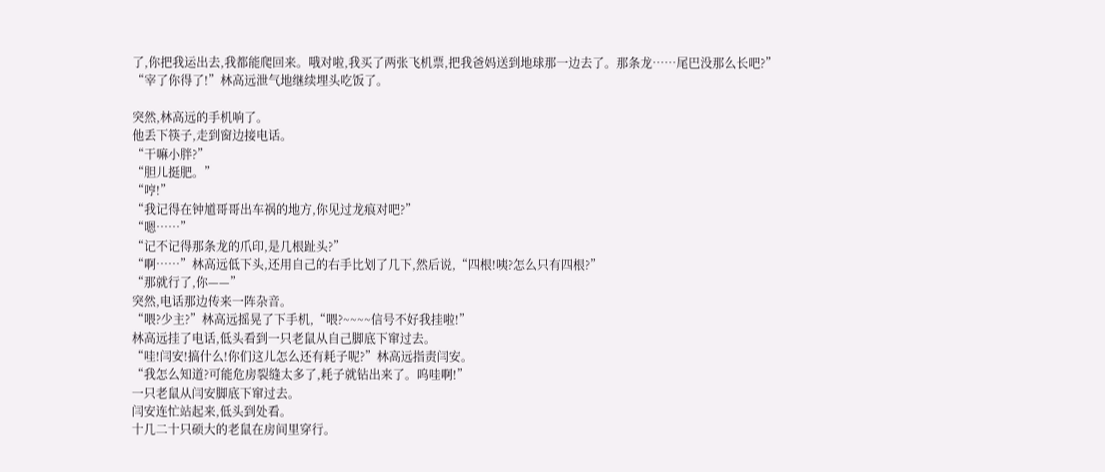了,你把我运出去,我都能爬回来。哦对啦,我买了两张飞机票,把我爸妈送到地球那一边去了。那条龙……尾巴没那么长吧?”
“宰了你得了!”林高远泄气地继续埋头吃饭了。

突然,林高远的手机响了。
他丢下筷子,走到窗边接电话。
“干嘛小胖?”
“胆儿挺肥。”
“哼!”
“我记得在钟馗哥哥出车祸的地方,你见过龙痕对吧?”
“嗯……”
“记不记得那条龙的爪印,是几根趾头?”
“啊……”林高远低下头,还用自己的右手比划了几下,然后说,“四根!咦?怎么只有四根?”
“那就行了,你——”
突然,电话那边传来一阵杂音。
“喂?少主?”林高远摇晃了下手机,“喂?~~~~信号不好我挂啦!”
林高远挂了电话,低头看到一只老鼠从自己脚底下窜过去。
“哇!闫安!搞什么!你们这儿怎么还有耗子呢?”林高远指责闫安。
“我怎么知道?可能危房裂缝太多了,耗子就钻出来了。呜哇啊!”
一只老鼠从闫安脚底下窜过去。
闫安连忙站起来,低头到处看。
十几二十只硕大的老鼠在房间里穿行。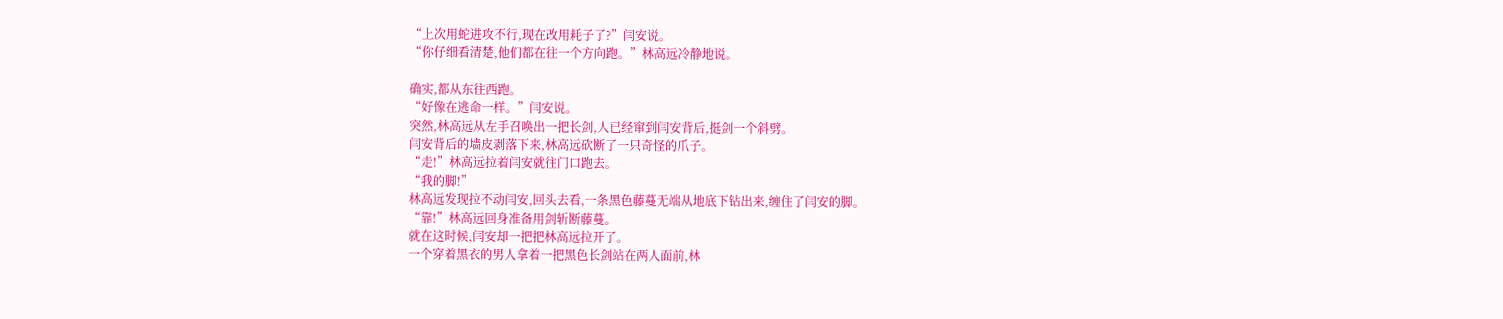“上次用蛇进攻不行,现在改用耗子了?”闫安说。
“你仔细看清楚,他们都在往一个方向跑。”林高远冷静地说。

确实,都从东往西跑。
“好像在逃命一样。”闫安说。
突然,林高远从左手召唤出一把长剑,人已经窜到闫安背后,挺剑一个斜劈。
闫安背后的墙皮剥落下来,林高远砍断了一只奇怪的爪子。
“走!”林高远拉着闫安就往门口跑去。
“我的脚!”
林高远发现拉不动闫安,回头去看,一条黑色藤蔓无端从地底下钻出来,缠住了闫安的脚。
“靠!”林高远回身准备用剑斩断藤蔓。
就在这时候,闫安却一把把林高远拉开了。
一个穿着黑衣的男人拿着一把黑色长剑站在两人面前,林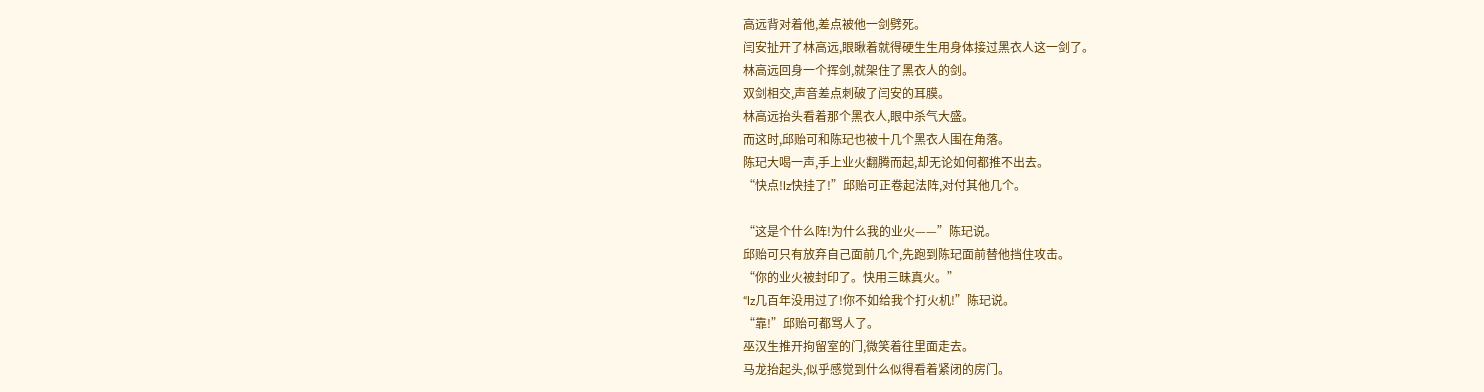高远背对着他,差点被他一剑劈死。
闫安扯开了林高远,眼瞅着就得硬生生用身体接过黑衣人这一剑了。
林高远回身一个挥剑,就架住了黑衣人的剑。
双剑相交,声音差点刺破了闫安的耳膜。
林高远抬头看着那个黑衣人,眼中杀气大盛。
而这时,邱贻可和陈玘也被十几个黑衣人围在角落。
陈玘大喝一声,手上业火翻腾而起,却无论如何都推不出去。
“快点!lz快挂了!”邱贻可正卷起法阵,对付其他几个。

“这是个什么阵!为什么我的业火——”陈玘说。
邱贻可只有放弃自己面前几个,先跑到陈玘面前替他挡住攻击。
“你的业火被封印了。快用三昧真火。”
“lz几百年没用过了!你不如给我个打火机!”陈玘说。
“靠!”邱贻可都骂人了。
巫汉生推开拘留室的门,微笑着往里面走去。
马龙抬起头,似乎感觉到什么似得看着紧闭的房门。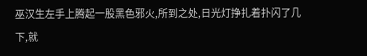巫汉生左手上腾起一股黑色邪火,所到之处,日光灯挣扎着扑闪了几下,就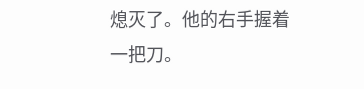熄灭了。他的右手握着一把刀。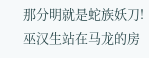那分明就是蛇族妖刀!
巫汉生站在马龙的房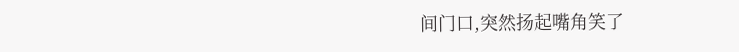间门口,突然扬起嘴角笑了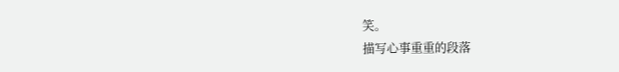笑。
描写心事重重的段落